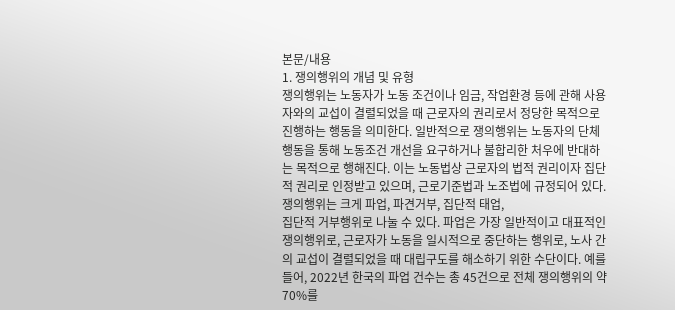본문/내용
1. 쟁의행위의 개념 및 유형
쟁의행위는 노동자가 노동 조건이나 임금, 작업환경 등에 관해 사용자와의 교섭이 결렬되었을 때 근로자의 권리로서 정당한 목적으로 진행하는 행동을 의미한다. 일반적으로 쟁의행위는 노동자의 단체행동을 통해 노동조건 개선을 요구하거나 불합리한 처우에 반대하는 목적으로 행해진다. 이는 노동법상 근로자의 법적 권리이자 집단적 권리로 인정받고 있으며, 근로기준법과 노조법에 규정되어 있다. 쟁의행위는 크게 파업, 파견거부, 집단적 태업,
집단적 거부행위로 나눌 수 있다. 파업은 가장 일반적이고 대표적인 쟁의행위로, 근로자가 노동을 일시적으로 중단하는 행위로, 노사 간의 교섭이 결렬되었을 때 대립구도를 해소하기 위한 수단이다. 예를 들어, 2022년 한국의 파업 건수는 총 45건으로 전체 쟁의행위의 약 70%를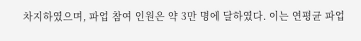차지하였으며, 파업 참여 인원은 약 3만 명에 달하였다. 이는 연평균 파업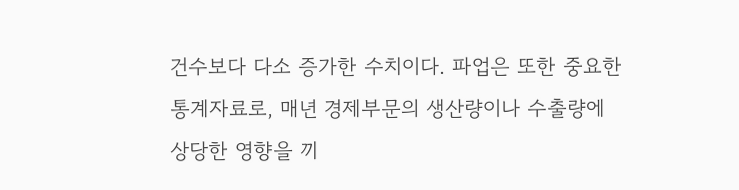건수보다 다소 증가한 수치이다. 파업은 또한 중요한 통계자료로, 매년 경제부문의 생산량이나 수출량에 상당한 영향을 끼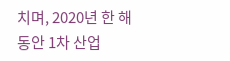치며, 2020년 한 해 동안 1차 산업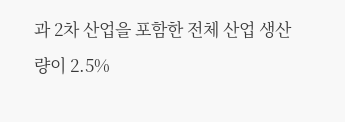과 2차 산업을 포함한 전체 산업 생산량이 2.5%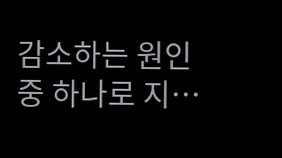감소하는 원인 중 하나로 지…